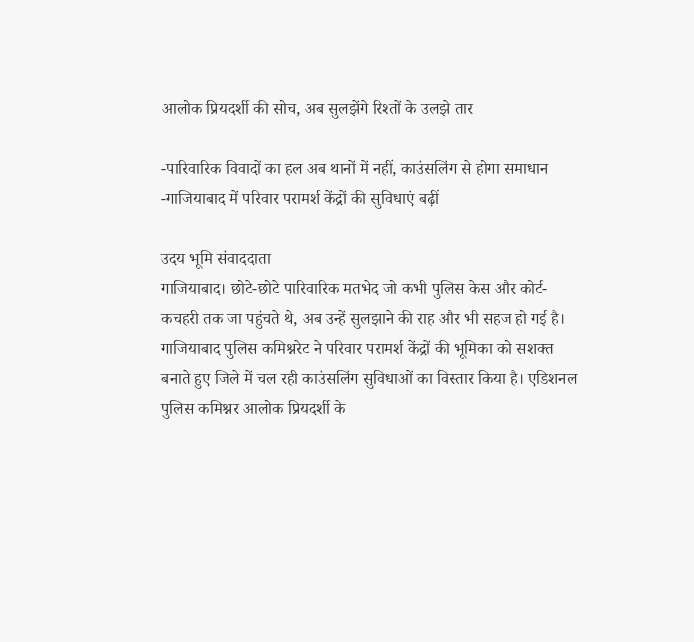आलोक प्रियदर्शी की सोच, अब सुलझेंगे रिश्तों के उलझे तार

-पारिवारिक विवादों का हल अब थानों में नहीं, काउंसलिंग से होगा समाधान
-गाजियाबाद में परिवार परामर्श केंद्रों की सुविधाएं बढ़ीं

उदय भूमि संवाददाता
गाजियाबाद। छोटे-छोटे पारिवारिक मतभेद जो कभी पुलिस केस और कोर्ट-कचहरी तक जा पहुंचते थे, अब उन्हें सुलझाने की राह और भी सहज हो गई है। गाजियाबाद पुलिस कमिश्नरेट ने परिवार परामर्श केंद्रों की भूमिका को सशक्त बनाते हुए जिले में चल रही काउंसलिंग सुविधाओं का विस्तार किया है। एडिशनल पुलिस कमिश्नर आलोक प्रियदर्शी के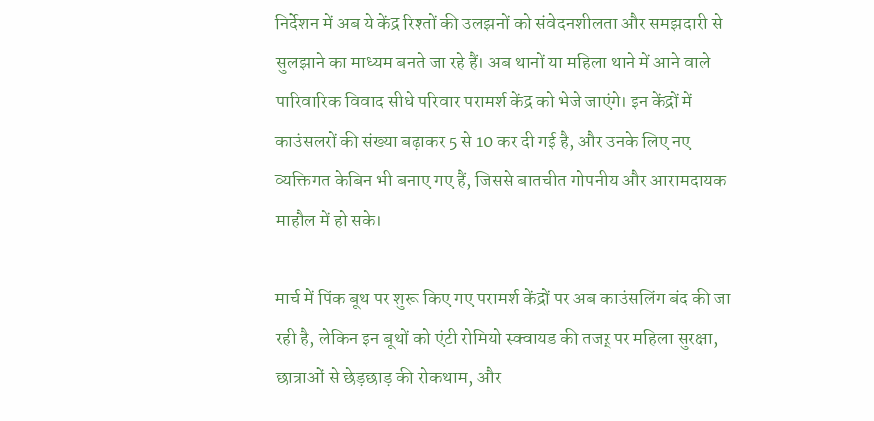निर्देशन में अब ये केंद्र रिश्तों की उलझनों को संवेदनशीलता और समझदारी से सुलझाने का माध्यम बनते जा रहे हैं। अब थानों या महिला थाने में आने वाले पारिवारिक विवाद सीधे परिवार परामर्श केंद्र को भेजे जाएंगे। इन केंद्रों में काउंसलरों की संख्या बढ़ाकर 5 से 10 कर दी गई है, और उनके लिए नए व्यक्तिगत केबिन भी बनाए गए हैं, जिससे बातचीत गोपनीय और आरामदायक माहौल में हो सके।

मार्च में पिंक बूथ पर शुरू किए गए परामर्श केंद्रों पर अब काउंसलिंग बंद की जा रही है, लेकिन इन बूथों को एंटी रोमियो स्क्वायड की तजऱ् पर महिला सुरक्षा, छात्राओं से छेड़छाड़ की रोकथाम, और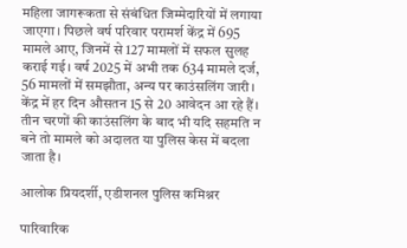महिला जागरूकता से संबंधित जिम्मेदारियों में लगाया जाएगा। पिछले वर्ष परिवार परामर्श केंद्र में 695 मामले आए, जिनमें से 127 मामलों में सफल सुलह कराई गई। वर्ष 2025 में अभी तक 634 मामले दर्ज, 56 मामलों में समझौता, अन्य पर काउंसलिंग जारी। केंद्र में हर दिन औसतन 15 से 20 आवेदन आ रहे हैं। तीन चरणों की काउंसलिंग के बाद भी यदि सहमति न बने तो मामले को अदालत या पुलिस केस में बदला जाता है।

आलोक प्रियदर्शी, एडीशनल पुलिस कमिश्नर

पारिवारिक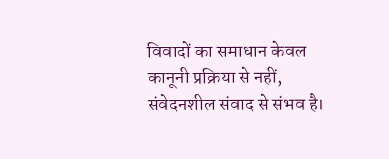विवादों का समाधान केवल कानूनी प्रक्रिया से नहीं, संवेदनशील संवाद से संभव है।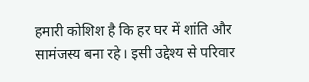हमारी कोशिश है कि हर घर में शांति और सामंजस्य बना रहे। इसी उद्देश्य से परिवार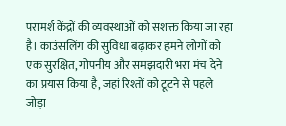परामर्श केंद्रों की व्यवस्थाओं को सशक्त किया जा रहा है। काउंसलिंग की सुविधा बढ़ाकर हमने लोगों को एक सुरक्षित, गोपनीय और समझदारी भरा मंच देने का प्रयास किया है, जहां रिश्तों को टूटने से पहले जोड़ा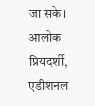जा सके।
आलोक प्रियदर्शी, एडीशनल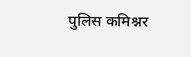पुलिस कमिश्नर